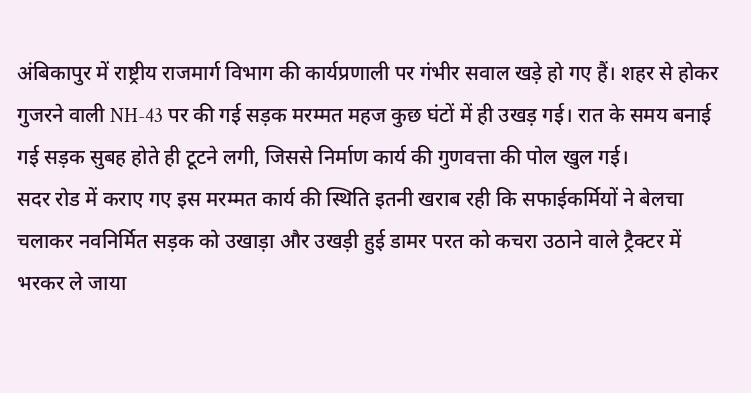अंबिकापुर में राष्ट्रीय राजमार्ग विभाग की कार्यप्रणाली पर गंभीर सवाल खड़े हो गए हैं। शहर से होकर गुजरने वाली NH-43 पर की गई सड़क मरम्मत महज कुछ घंटों में ही उखड़ गई। रात के समय बनाई गई सड़क सुबह होते ही टूटने लगी, जिससे निर्माण कार्य की गुणवत्ता की पोल खुल गई।
सदर रोड में कराए गए इस मरम्मत कार्य की स्थिति इतनी खराब रही कि सफाईकर्मियों ने बेलचा चलाकर नवनिर्मित सड़क को उखाड़ा और उखड़ी हुई डामर परत को कचरा उठाने वाले ट्रैक्टर में भरकर ले जाया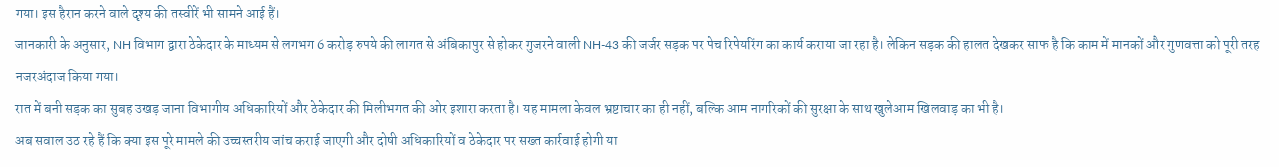गया। इस हैरान करने वाले दृश्य की तस्वीरें भी सामने आई हैं।
जानकारी के अनुसार, NH विभाग द्वारा ठेकेदार के माध्यम से लगभग 6 करोड़ रुपये की लागत से अंबिकापुर से होकर गुजरने वाली NH-43 की जर्जर सड़क पर पेच रिपेयरिंग का कार्य कराया जा रहा है। लेकिन सड़क की हालत देखकर साफ है कि काम में मानकों और गुणवत्ता को पूरी तरह नजरअंदाज किया गया।
रात में बनी सड़क का सुबह उखड़ जाना विभागीय अधिकारियों और ठेकेदार की मिलीभगत की ओर इशारा करता है। यह मामला केवल भ्रष्टाचार का ही नहीं, बल्कि आम नागरिकों की सुरक्षा के साथ खुलेआम खिलवाड़ का भी है।
अब सवाल उठ रहे हैं कि क्या इस पूरे मामले की उच्चस्तरीय जांच कराई जाएगी और दोषी अधिकारियों व ठेकेदार पर सख्त कार्रवाई होगी या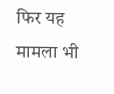फिर यह मामला भी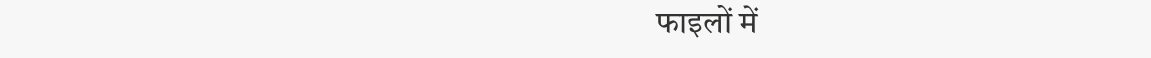फाइलों में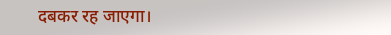दबकर रह जाएगा।